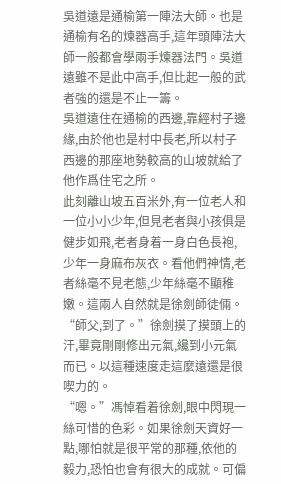吳道遠是通榆第一陣法大師。也是通榆有名的煉器高手,這年頭陣法大師一般都會學兩手煉器法門。吳道遠雖不是此中高手,但比起一般的武者強的還是不止一籌。
吳道遠住在通榆的西邊,靠經村子邊緣,由於他也是村中長老,所以村子西邊的那座地勢較高的山坡就給了他作爲住宅之所。
此刻離山坡五百米外,有一位老人和一位小小少年,但見老者與小孩俱是健步如飛,老者身着一身白色長袍,少年一身麻布灰衣。看他們神情,老者絲毫不見老態,少年絲毫不顯稚嫩。這兩人自然就是徐劍師徒倆。
“師父,到了。”徐劍摸了摸頭上的汗,畢竟剛剛修出元氣,纔到小元氣而已。以這種速度走這麼遠還是很喫力的。
“嗯。”馮悼看着徐劍,眼中閃現一絲可惜的色彩。如果徐劍天資好一點,哪怕就是很平常的那種,依他的毅力,恐怕也會有很大的成就。可偏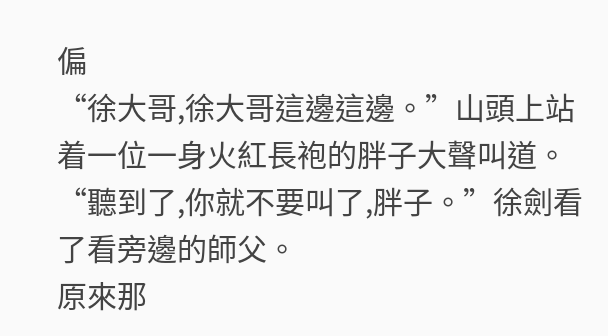偏
“徐大哥,徐大哥這邊這邊。”山頭上站着一位一身火紅長袍的胖子大聲叫道。
“聽到了,你就不要叫了,胖子。”徐劍看了看旁邊的師父。
原來那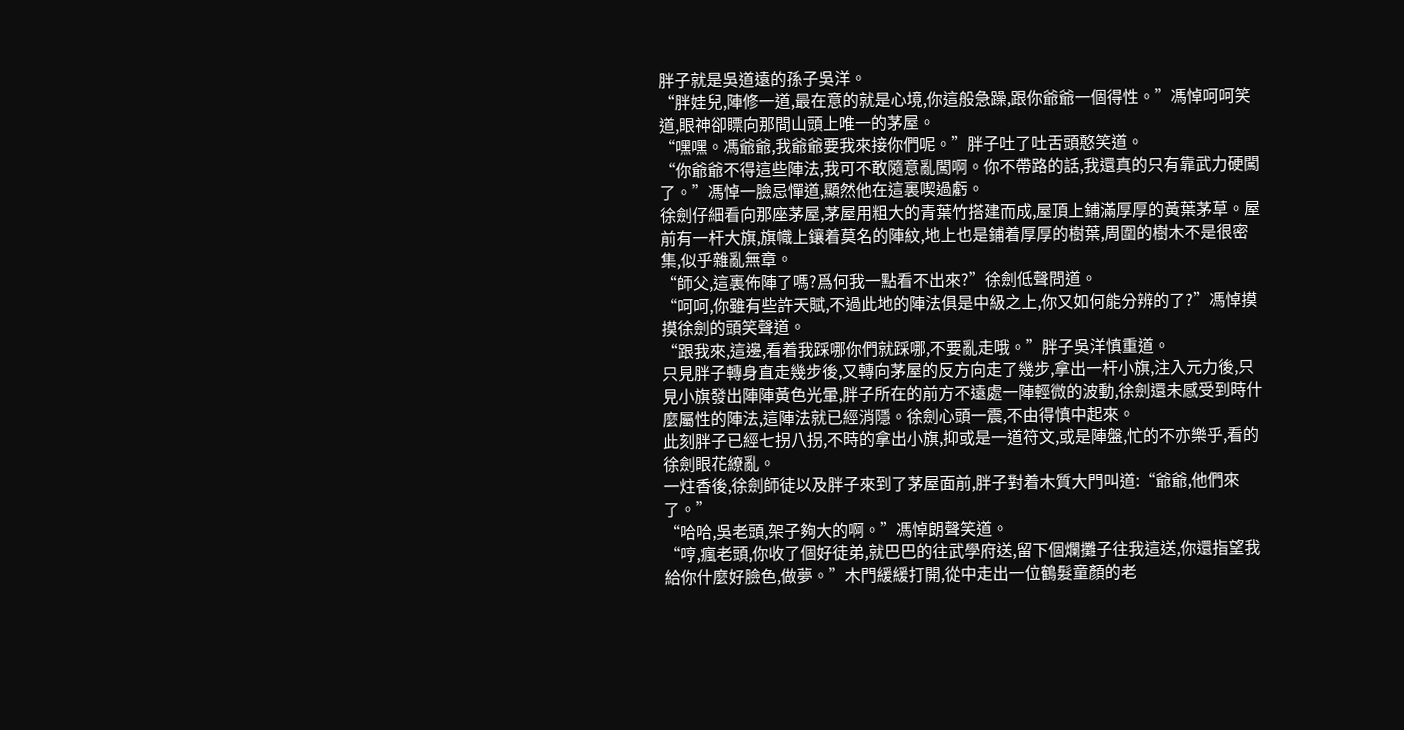胖子就是吳道遠的孫子吳洋。
“胖娃兒,陣修一道,最在意的就是心境,你這般急躁,跟你爺爺一個得性。”馮悼呵呵笑道,眼神卻瞟向那間山頭上唯一的茅屋。
“嘿嘿。馮爺爺,我爺爺要我來接你們呢。”胖子吐了吐舌頭憨笑道。
“你爺爺不得這些陣法,我可不敢隨意亂闖啊。你不帶路的話,我還真的只有靠武力硬闖了。”馮悼一臉忌憚道,顯然他在這裏喫過虧。
徐劍仔細看向那座茅屋,茅屋用粗大的青葉竹搭建而成,屋頂上鋪滿厚厚的黃葉茅草。屋前有一杆大旗,旗幟上鑲着莫名的陣紋,地上也是鋪着厚厚的樹葉,周圍的樹木不是很密集,似乎雜亂無章。
“師父,這裏佈陣了嗎?爲何我一點看不出來?”徐劍低聲問道。
“呵呵,你雖有些許天賦,不過此地的陣法俱是中級之上,你又如何能分辨的了?”馮悼摸摸徐劍的頭笑聲道。
“跟我來,這邊,看着我踩哪你們就踩哪,不要亂走哦。”胖子吳洋慎重道。
只見胖子轉身直走幾步後,又轉向茅屋的反方向走了幾步,拿出一杆小旗,注入元力後,只見小旗發出陣陣黃色光暈,胖子所在的前方不遠處一陣輕微的波動,徐劍還未感受到時什麼屬性的陣法,這陣法就已經消隱。徐劍心頭一震,不由得慎中起來。
此刻胖子已經七拐八拐,不時的拿出小旗,抑或是一道符文,或是陣盤,忙的不亦樂乎,看的徐劍眼花繚亂。
一炷香後,徐劍師徒以及胖子來到了茅屋面前,胖子對着木質大門叫道:“爺爺,他們來了。”
“哈哈,吳老頭,架子夠大的啊。”馮悼朗聲笑道。
“哼,瘋老頭,你收了個好徒弟,就巴巴的往武學府送,留下個爛攤子往我這送,你還指望我給你什麼好臉色,做夢。”木門緩緩打開,從中走出一位鶴髮童顏的老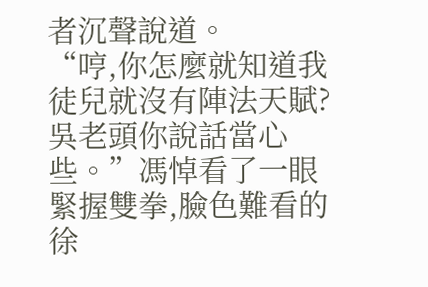者沉聲說道。
“哼,你怎麼就知道我徒兒就沒有陣法天賦?吳老頭你說話當心些。”馮悼看了一眼緊握雙拳,臉色難看的徐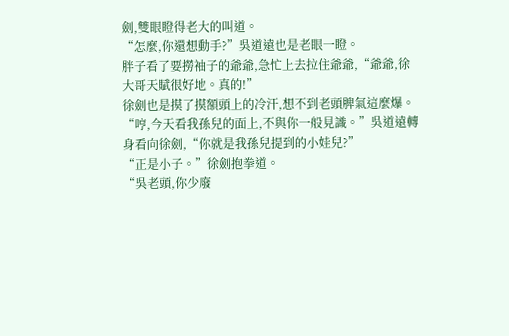劍,雙眼瞪得老大的叫道。
“怎麼,你還想動手?”吳道遠也是老眼一瞪。
胖子看了要撈袖子的爺爺,急忙上去拉住爺爺,“爺爺,徐大哥天賦很好地。真的!”
徐劍也是摸了摸額頭上的冷汗,想不到老頭脾氣這麼爆。
“哼,今天看我孫兒的面上,不與你一般見識。”吳道遠轉身看向徐劍,“你就是我孫兒提到的小娃兒?”
“正是小子。”徐劍抱拳道。
“吳老頭,你少廢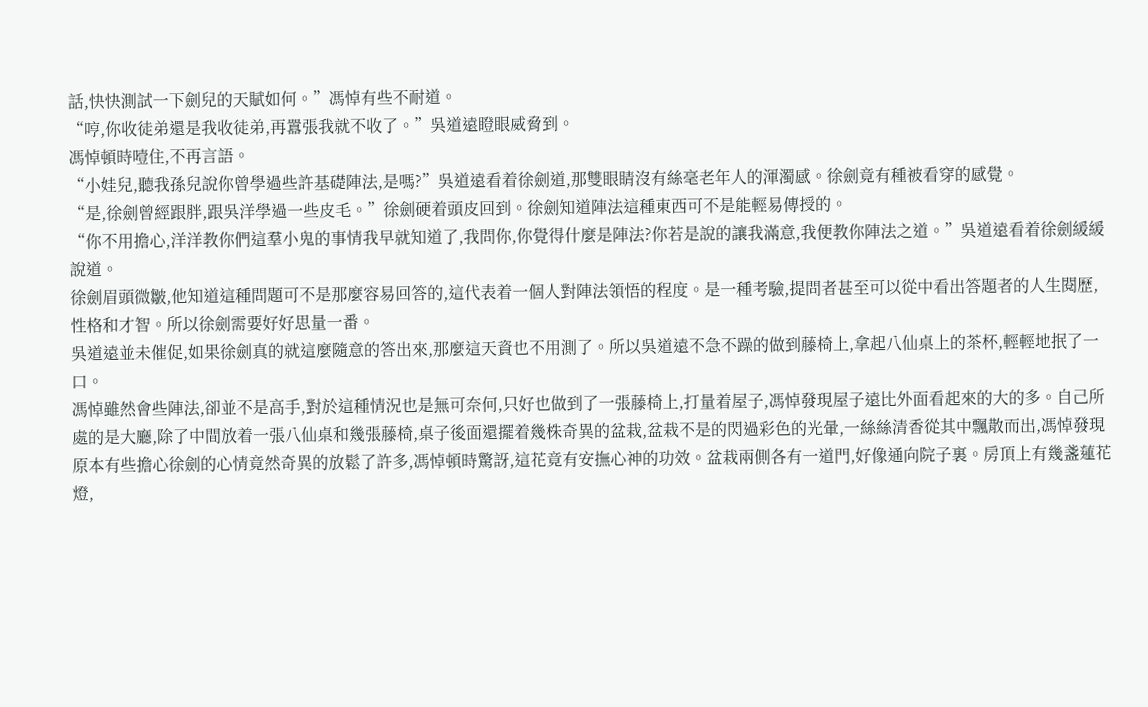話,快快測試一下劍兒的天賦如何。”馮悼有些不耐道。
“哼,你收徒弟還是我收徒弟,再囂張我就不收了。”吳道遠瞪眼威脅到。
馮悼頓時噎住,不再言語。
“小娃兒,聽我孫兒說你曾學過些許基礎陣法,是嗎?”吳道遠看着徐劍道,那雙眼睛沒有絲毫老年人的渾濁感。徐劍竟有種被看穿的感覺。
“是,徐劍曾經跟胖,跟吳洋學過一些皮毛。”徐劍硬着頭皮回到。徐劍知道陣法這種東西可不是能輕易傳授的。
“你不用擔心,洋洋教你們這羣小鬼的事情我早就知道了,我問你,你覺得什麼是陣法?你若是說的讓我滿意,我便教你陣法之道。”吳道遠看着徐劍緩緩說道。
徐劍眉頭微皺,他知道這種問題可不是那麼容易回答的,這代表着一個人對陣法領悟的程度。是一種考驗,提問者甚至可以從中看出答題者的人生閱歷,性格和才智。所以徐劍需要好好思量一番。
吳道遠並未催促,如果徐劍真的就這麼隨意的答出來,那麼這天資也不用測了。所以吳道遠不急不躁的做到藤椅上,拿起八仙桌上的茶杯,輕輕地抿了一口。
馮悼雖然會些陣法,卻並不是高手,對於這種情況也是無可奈何,只好也做到了一張藤椅上,打量着屋子,馮悼發現屋子遠比外面看起來的大的多。自己所處的是大廳,除了中間放着一張八仙桌和幾張藤椅,桌子後面還擺着幾株奇異的盆栽,盆栽不是的閃過彩色的光暈,一絲絲清香從其中飄散而出,馮悼發現原本有些擔心徐劍的心情竟然奇異的放鬆了許多,馮悼頓時驚訝,這花竟有安撫心神的功效。盆栽兩側各有一道門,好像通向院子裏。房頂上有幾盞蓮花燈,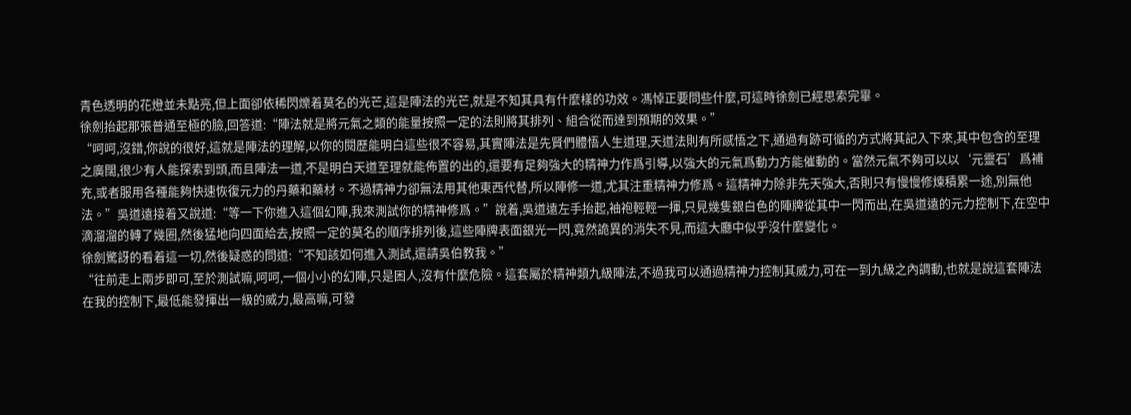青色透明的花燈並未點亮,但上面卻依稀閃爍着莫名的光芒,這是陣法的光芒,就是不知其具有什麼樣的功效。馮悼正要問些什麼,可這時徐劍已經思索完畢。
徐劍抬起那張普通至極的臉,回答道:“陣法就是將元氣之類的能量按照一定的法則將其排列、組合從而達到預期的效果。”
“呵呵,沒錯,你說的很好,這就是陣法的理解,以你的閱歷能明白這些很不容易,其實陣法是先賢們體悟人生道理,天道法則有所感悟之下,通過有跡可循的方式將其記入下來,其中包含的至理之廣闊,很少有人能探索到頭,而且陣法一道,不是明白天道至理就能佈置的出的,還要有足夠強大的精神力作爲引導,以強大的元氣爲動力方能催動的。當然元氣不夠可以以‘元靈石’爲補充,或者服用各種能夠快速恢復元力的丹藥和藥材。不過精神力卻無法用其他東西代替,所以陣修一道,尤其注重精神力修爲。這精神力除非先天強大,否則只有慢慢修煉積累一途,別無他法。”吳道遠接着又說道:“等一下你進入這個幻陣,我來測試你的精神修爲。”說着,吳道遠左手抬起,袖袍輕輕一揮,只見幾隻銀白色的陣牌從其中一閃而出,在吳道遠的元力控制下,在空中滴溜溜的轉了幾圈,然後猛地向四面給去,按照一定的莫名的順序排列後,這些陣牌表面銀光一閃,竟然詭異的消失不見,而這大廳中似乎沒什麼變化。
徐劍驚訝的看着這一切,然後疑惑的問道:“不知該如何進入測試,還請吳伯教我。”
“往前走上兩步即可,至於測試嘛,呵呵,一個小小的幻陣,只是困人,沒有什麼危險。這套屬於精神類九級陣法,不過我可以通過精神力控制其威力,可在一到九級之內調動,也就是說這套陣法在我的控制下,最低能發揮出一級的威力,最高嘛,可發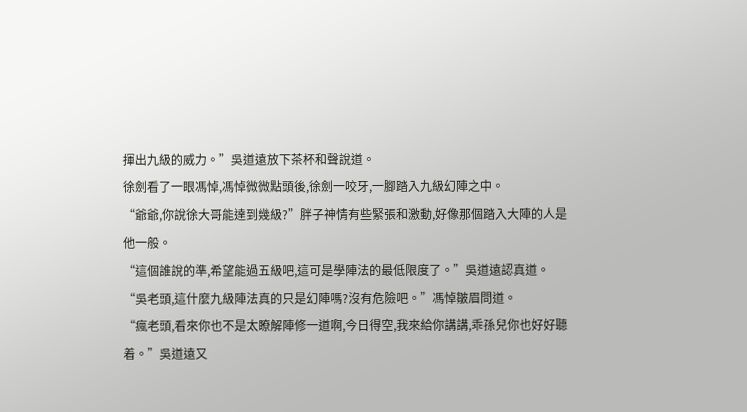揮出九級的威力。”吳道遠放下茶杯和聲說道。
徐劍看了一眼馮悼,馮悼微微點頭後,徐劍一咬牙,一腳踏入九級幻陣之中。
“爺爺,你說徐大哥能達到幾級?”胖子神情有些緊張和激動,好像那個踏入大陣的人是他一般。
“這個誰說的準,希望能過五級吧,這可是學陣法的最低限度了。”吳道遠認真道。
“吳老頭,這什麼九級陣法真的只是幻陣嗎?沒有危險吧。”馮悼皺眉問道。
“瘋老頭,看來你也不是太瞭解陣修一道啊,今日得空,我來給你講講,乖孫兒你也好好聽着。”吳道遠又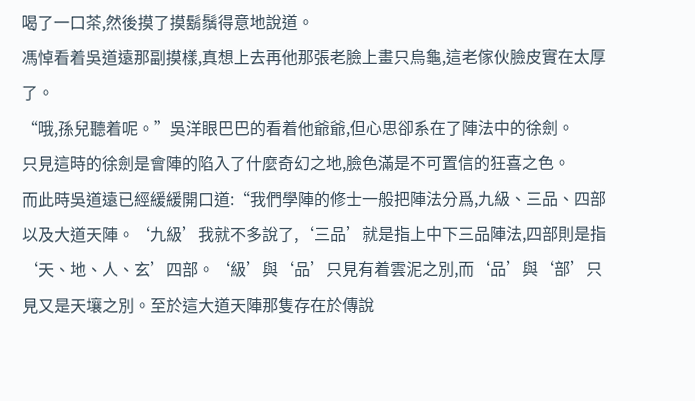喝了一口茶,然後摸了摸鬍鬚得意地說道。
馮悼看着吳道遠那副摸樣,真想上去再他那張老臉上畫只烏龜,這老傢伙臉皮實在太厚了。
“哦,孫兒聽着呢。”吳洋眼巴巴的看着他爺爺,但心思卻系在了陣法中的徐劍。
只見這時的徐劍是會陣的陷入了什麼奇幻之地,臉色滿是不可置信的狂喜之色。
而此時吳道遠已經緩緩開口道:“我們學陣的修士一般把陣法分爲,九級、三品、四部以及大道天陣。‘九級’我就不多說了,‘三品’就是指上中下三品陣法,四部則是指‘天、地、人、玄’四部。‘級’與‘品’只見有着雲泥之別,而‘品’與‘部’只見又是天壤之別。至於這大道天陣那隻存在於傳說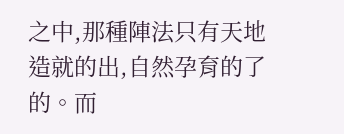之中,那種陣法只有天地造就的出,自然孕育的了的。而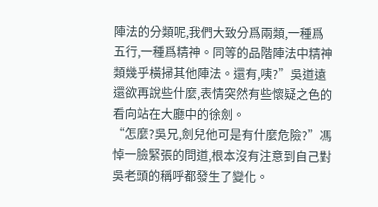陣法的分類呢,我們大致分爲兩類,一種爲五行,一種爲精神。同等的品階陣法中精神類幾乎橫掃其他陣法。還有,咦?”吳道遠還欲再說些什麼,表情突然有些懷疑之色的看向站在大廳中的徐劍。
“怎麼?吳兄,劍兒他可是有什麼危險?”馮悼一臉緊張的問道,根本沒有注意到自己對吳老頭的稱呼都發生了變化。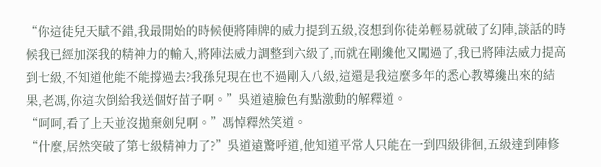“你這徒兒天賦不錯,我最開始的時候便將陣牌的威力提到五級,沒想到你徒弟輕易就破了幻陣,談話的時候我已經加深我的精神力的輸入,將陣法威力調整到六級了,而就在剛纔他又闖過了,我已將陣法威力提高到七級,不知道他能不能撐過去?我孫兒現在也不過剛入八級,這還是我這麼多年的悉心教導纔出來的結果,老馮,你這次倒給我送個好苗子啊。”吳道遠臉色有點激動的解釋道。
“呵呵,看了上天並沒拋棄劍兒啊。”馮悼釋然笑道。
“什麼,居然突破了第七級精神力了?”吳道遠驚呼道,他知道平常人只能在一到四級徘徊,五級達到陣修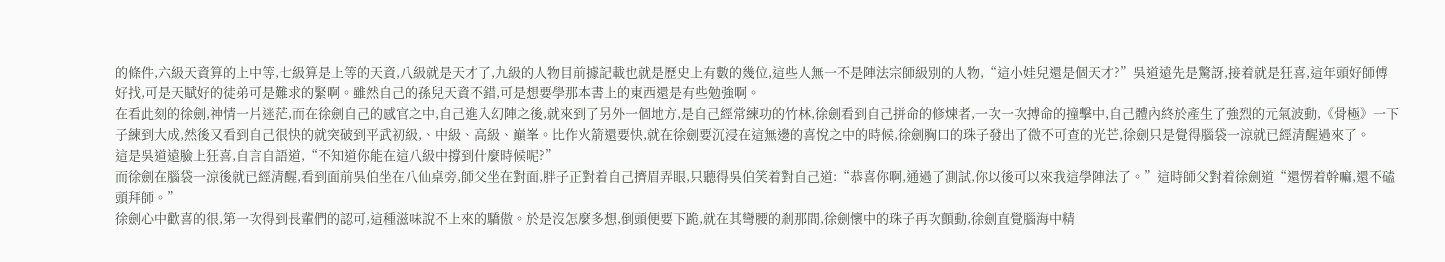的條件,六級天資算的上中等,七級算是上等的天資,八級就是天才了,九級的人物目前據記載也就是歷史上有數的幾位,這些人無一不是陣法宗師級別的人物,“這小娃兒還是個天才?”吳道遠先是驚訝,接着就是狂喜,這年頭好師傅好找,可是天賦好的徒弟可是難求的緊啊。雖然自己的孫兒天資不錯,可是想要學那本書上的東西還是有些勉強啊。
在看此刻的徐劍,神情一片迷茫,而在徐劍自己的感官之中,自己進入幻陣之後,就來到了另外一個地方,是自己經常練功的竹林,徐劍看到自己拼命的修煉者,一次一次搏命的撞擊中,自己體內終於產生了強烈的元氣波動,《骨極》一下子練到大成,然後又看到自己很快的就突破到平武初級,、中級、高級、巔峯。比作火箭還要快,就在徐劍要沉浸在這無邊的喜悅之中的時候,徐劍胸口的珠子發出了微不可查的光芒,徐劍只是覺得腦袋一涼就已經清醒過來了。
這是吳道遠臉上狂喜,自言自語道,“不知道你能在這八級中撐到什麼時候呢?”
而徐劍在腦袋一涼後就已經清醒,看到面前吳伯坐在八仙桌旁,師父坐在對面,胖子正對着自己擠眉弄眼,只聽得吳伯笑着對自己道:“恭喜你啊,通過了測試,你以後可以來我這學陣法了。”這時師父對着徐劍道“還愣着幹嘛,還不磕頭拜師。”
徐劍心中歡喜的很,第一次得到長輩們的認可,這種滋味說不上來的驕傲。於是沒怎麼多想,倒頭便要下跪,就在其彎腰的剎那間,徐劍懷中的珠子再次顫動,徐劍直覺腦海中精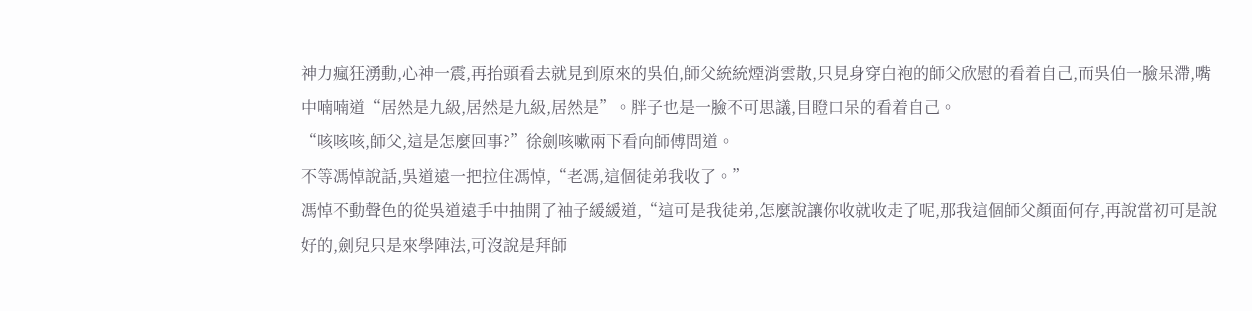神力瘋狂湧動,心神一震,再抬頭看去就見到原來的吳伯,師父統統煙消雲散,只見身穿白袍的師父欣慰的看着自己,而吳伯一臉呆滯,嘴中喃喃道“居然是九級,居然是九級,居然是”。胖子也是一臉不可思議,目瞪口呆的看着自己。
“咳咳咳,師父,這是怎麼回事?”徐劍咳嗽兩下看向師傅問道。
不等馮悼說話,吳道遠一把拉住馮悼,“老馮,這個徒弟我收了。”
馮悼不動聲色的從吳道遠手中抽開了袖子緩緩道,“這可是我徒弟,怎麼說讓你收就收走了呢,那我這個師父顏面何存,再說當初可是說好的,劍兒只是來學陣法,可沒說是拜師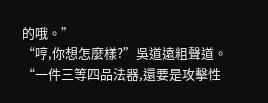的哦。”
“哼,你想怎麼樣?”吳道遠粗聲道。
“一件三等四品法器,還要是攻擊性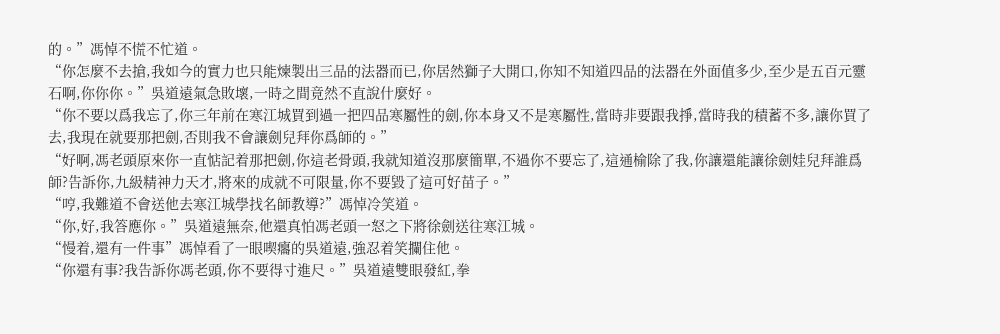的。”馮悼不慌不忙道。
“你怎麼不去搶,我如今的實力也只能煉製出三品的法器而已,你居然獅子大開口,你知不知道四品的法器在外面值多少,至少是五百元靈石啊,你你你。”吳道遠氣急敗壞,一時之間竟然不直說什麼好。
“你不要以爲我忘了,你三年前在寒江城買到過一把四品寒屬性的劍,你本身又不是寒屬性,當時非要跟我掙,當時我的積蓄不多,讓你買了去,我現在就要那把劍,否則我不會讓劍兒拜你爲師的。”
“好啊,馮老頭原來你一直惦記着那把劍,你這老骨頭,我就知道沒那麼簡單,不過你不要忘了,這通榆除了我,你讓還能讓徐劍娃兒拜誰爲師?告訴你,九級精神力天才,將來的成就不可限量,你不要毀了這可好苗子。”
“哼,我難道不會送他去寒江城學找名師教導?”馮悼冷笑道。
“你,好,我答應你。”吳道遠無奈,他還真怕馮老頭一怒之下將徐劍送往寒江城。
“慢着,還有一件事”馮悼看了一眼喫癟的吳道遠,強忍着笑攔住他。
“你還有事?我告訴你馮老頭,你不要得寸進尺。”吳道遠雙眼發紅,拳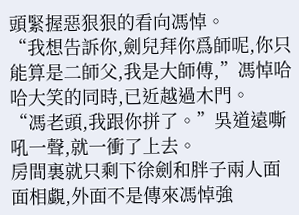頭緊握惡狠狠的看向馮悼。
“我想告訴你,劍兒拜你爲師呢,你只能算是二師父,我是大師傅,”馮悼哈哈大笑的同時,已近越過木門。
“馮老頭,我跟你拼了。”吳道遠嘶吼一聲,就一衝了上去。
房間裏就只剩下徐劍和胖子兩人面面相覷,外面不是傳來馮悼強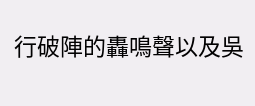行破陣的轟鳴聲以及吳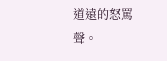道遠的怒罵聲。